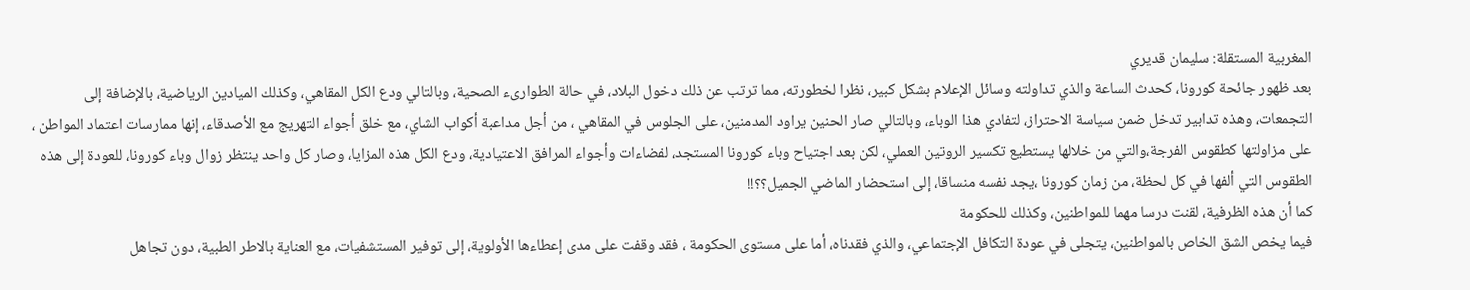المغربية المستقلة: سليمان قديري
بعد ظهور جائحة كورونا، كحدث الساعة والذي تداولته وسائل الإعلام بشكل كبير، نظرا لخطورته، مما ترتب عن ذلك دخول البلاد، في حالة الطوارىء الصحية، وبالتالي ودع الكل المقاهي، وكذلك الميادين الرياضية، بالإضافة إلى التجمعات، وهذه تدابير تدخل ضمن سياسة الاحتراز، لتفادي هذا الوباء، وبالتالي صار الحنين يراود المدمنين، على الجلوس في المقاهي ، من أجل مداعبة أكواب الشاي، مع خلق أجواء التهريج مع الأصدقاء، إنها ممارسات اعتماد المواطن ، على مزاولتها كطقوس الفرجة،والتي من خلالها يستطيع تكسير الروتين العملي، لكن بعد اجتياح وباء كورونا المستجد، لفضاءات وأجواء المرافق الاعتيادية، ودع الكل هذه المزايا، وصار كل واحد ينتظر زوال وباء كورونا، للعودة إلى هذه الطقوس التي ألفها في كل لحظة، من زمان كورونا ،يجد نفسه منساقا، إلى استحضار الماضي الجميل؟؟!!
كما أن هذه الظرفية، لقنت درسا مهما للمواطنين، وكذلك للحكومة
فيما يخص الشق الخاص بالمواطنين، يتجلى في عودة التكافل الإجتماعي، والذي فقدناه، أما على مستوى الحكومة ، فقد وقفت على مدى إعطاءها الأولوية، إلى توفير المستشفيات، مع العناية بالاطر الطبية، دون تجاهل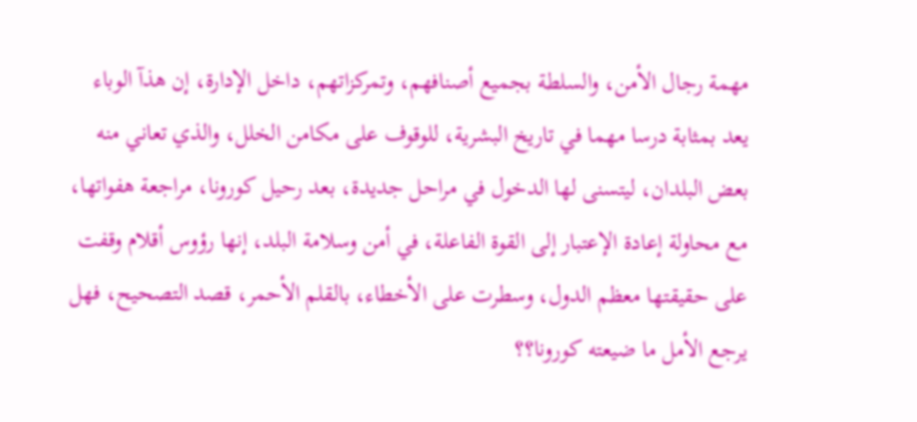مهمة رجال الأمن، والسلطة بجميع أصنافهم، وتمركزاتهم، داخل الإدارة، إن هذآ الوباء يعد بمثابة درسا مهما في تاريخ البشرية، للوقوف على مكامن الخلل، والذي تعاني منه بعض البلدان، ليتسنى لها الدخول في مراحل جديدة، بعد رحيل كورونا، مراجعة هفواتها، مع محاولة إعادة الإعتبار إلى القوة الفاعلة، في أمن وسلامة البلد، إنها رؤوس أقلام وقفت على حقيقتها معظم الدول، وسطرت على الأخطاء، بالقلم الأحمر، قصد التصحيح، فهل يرجع الأمل ما ضيعته كورونا؟؟